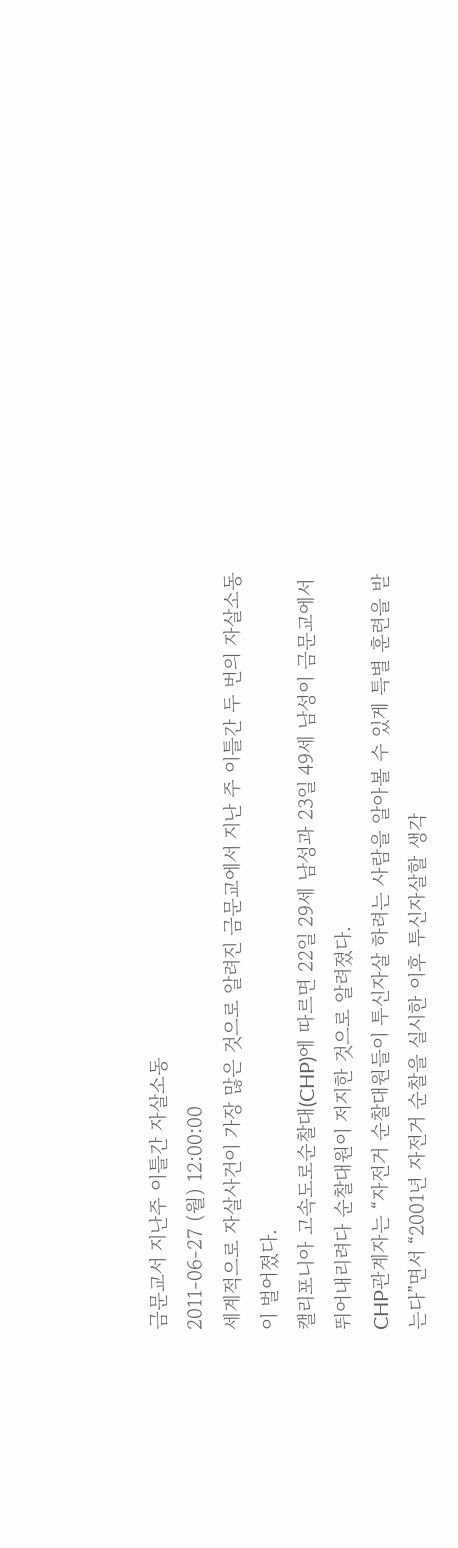금문교서 지난주 이틀간 자살소동
2011-06-27 (월) 12:00:00
세계적으로 자살사건이 가장 많은 것으로 알려진 금문교에서 지난 주 이틀간 두 번의 자살소동이 벌어졌다.
캘리포니아 고속도로순찰대(CHP)에 따르면 22일 29세 남성과 23일 49세 남성이 금문교에서 뛰어내리려다 순찰대원이 저지한 것으로 알려졌다.
CHP관계자는 “자전거 순찰대원들이 투신자살 하려는 사람을 알아볼 수 있게 특별 훈련을 받는다”면서 “2001년 자전거 순찰을 실시한 이후 투신자살할 생각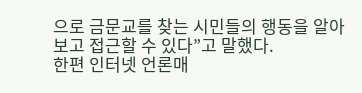으로 금문교를 찾는 시민들의 행동을 알아보고 접근할 수 있다”고 말했다.
한편 인터넷 언론매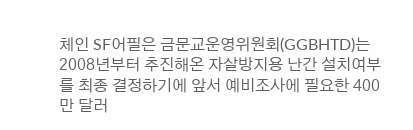체인 SF어필은 금문교운영위원회(GGBHTD)는 2008년부터 추진해온 자살방지용 난간 설치여부를 최종 결정하기에 앞서 예비조사에 필요한 400만 달러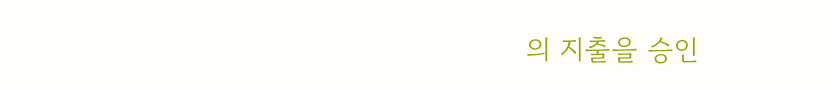의 지출을 승인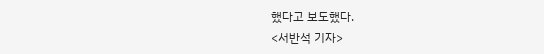했다고 보도했다.
<서반석 기자>